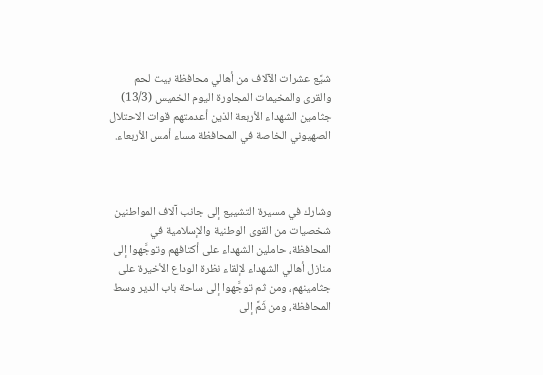شيَّع عشرات الآلاف من أهالي محافظة بيت لحم والقرى والمخيمات المجاورة اليوم الخميس (13/3) جثامين الشهداء الأربعة الذين أعدمتهم قوات الاحتلال الصهيوني الخاصة في المحافظة مساء أمس الأربعاء.



وشارك في مسيرة التشييع إلى جانب آلاف المواطنين شخصيات من القوى الوطنية والإسلامية في المحافظة، حاملين الشهداء على أكتافهم وتوجَّهوا إلى منازل أهالي الشهداء لإلقاء نظرة الوداع الأخيرة على جثامينهم، ومن ثم توجَّهوا إلى ساحة باب الدير وسط المحافظة، ومن ثَمَّ إلى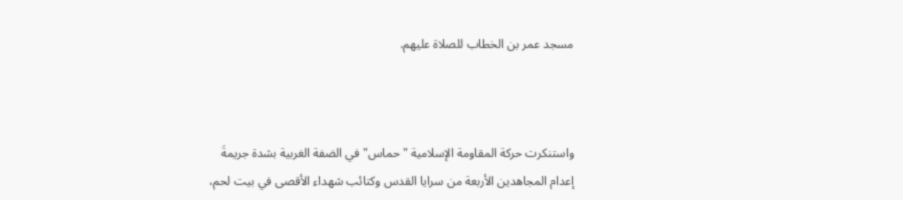مسجد عمر بن الخطاب للصلاة عليهم.



واستنكرت حركة المقاومة الإسلامية "حماس" في الضفة الغربية بشدة جريمةَ إعدام المجاهدين الأربعة من سرايا القدس وكتائب شهداء الأقصى في بيت لحم،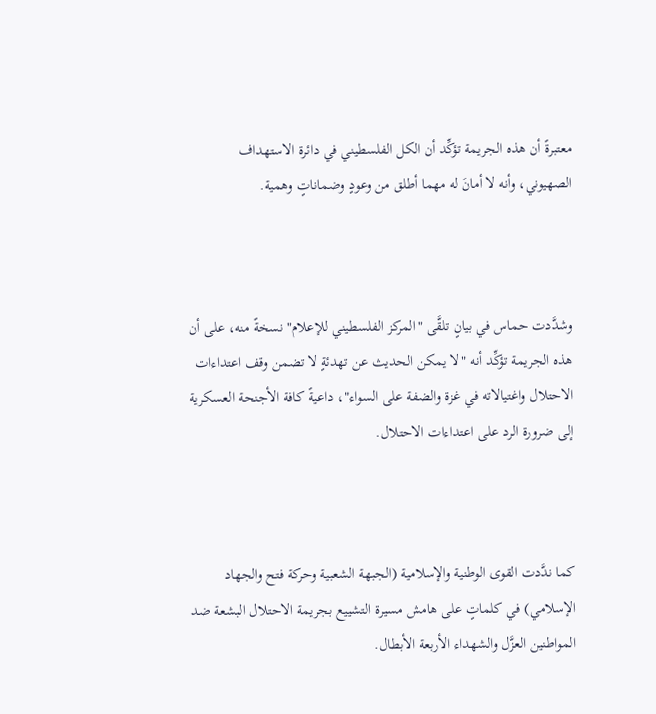معتبرةً أن هذه الجريمة تؤكِّد أن الكل الفلسطيني في دائرة الاستهداف الصهيوني، وأنه لا أمانَ له مهما أطلق من وعودٍ وضماناتٍ وهمية.



وشدَّدت حماس في بيانٍ تلقَّى "المركز الفلسطيني للإعلام" نسخةً منه، على أن هذه الجريمة تؤكِّد أنه "لا يمكن الحديث عن تهدئةٍ لا تضمن وقف اعتداءات الاحتلال واغتيالاته في غزة والضفة على السواء"، داعيةً كافة الأجنحة العسكرية إلى ضرورة الرد على اعتداءات الاحتلال.



كما ندَّدت القوى الوطنية والإسلامية (الجبهة الشعبية وحركة فتح والجهاد الإسلامي) في كلماتٍ على هامش مسيرة التشييع بجريمة الاحتلال البشعة ضد المواطنين العزَّل والشهداء الأربعة الأبطال.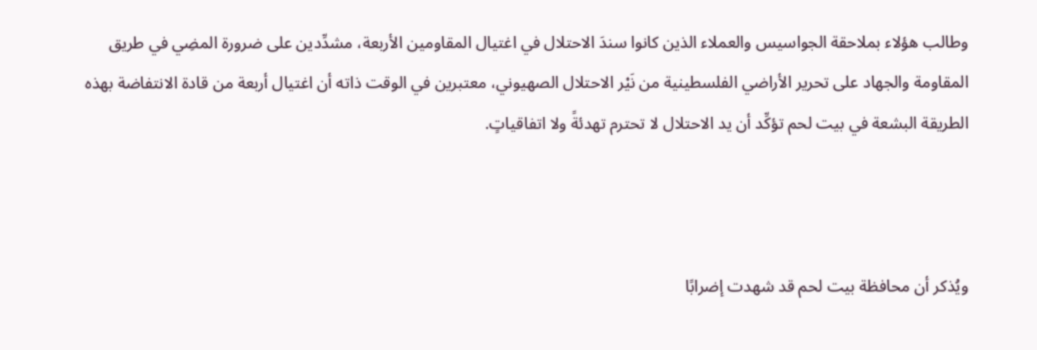وطالب هؤلاء بملاحقة الجواسيس والعملاء الذين كانوا سندَ الاحتلال في اغتيال المقاومين الأربعة، مشدِّدين على ضرورة المضِي في طريق المقاومة والجهاد على تحرير الأراضي الفلسطينية من نَيْر الاحتلال الصهيوني، معتبرين في الوقت ذاته أن اغتيال أربعة من قادة الانتفاضة بهذه الطريقة البشعة في بيت لحم تؤكِّد أن يد الاحتلال لا تحترم تهدئةً ولا اتفاقياتٍ.



ويُذكر أن محافظة بيت لحم قد شهدت إضرابًا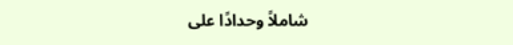شاملاً وحدادًا على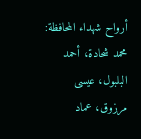أرواح شهداء المحافظة: محمد شحادة، أحمد البلبول، عيسى مرزوق، عماد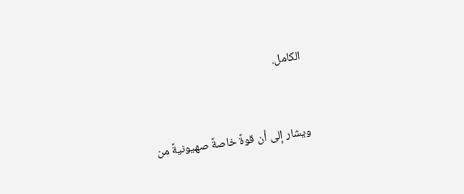الكامل.



ويشار إلى أن قوةً خاصةً صهيونيةً من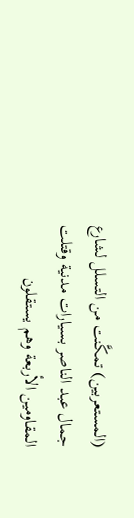(المستعربين) تمكَّنت من التسلل لشارع جمال عبد الناصر بسيارات مدنية وقتلت المقاومين الأربعة وهم يستقلون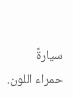سيارةً حمراء اللون.